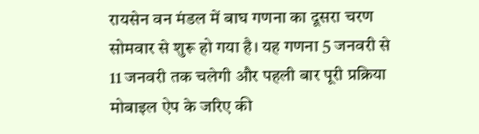रायसेन वन मंडल में बाघ गणना का दूसरा चरण सोमवार से शुरू हो गया है। यह गणना 5 जनवरी से 11 जनवरी तक चलेगी और पहली बार पूरी प्रक्रिया मोबाइल ऐप के जरिए की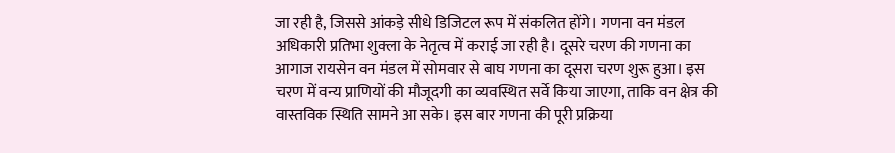जा रही है, जिससे आंकड़े सीधे डिजिटल रूप में संकलित होंगे। गणना वन मंडल अधिकारी प्रतिभा शुक्ला के नेतृत्व में कराई जा रही है। दूसरे चरण की गणना का आगाज रायसेन वन मंडल में सोमवार से बाघ गणना का दूसरा चरण शुरू हुआ। इस चरण में वन्य प्राणियों की मौजूदगी का व्यवस्थित सर्वे किया जाएगा, ताकि वन क्षेत्र की वास्तविक स्थिति सामने आ सके। इस बार गणना की पूरी प्रक्रिया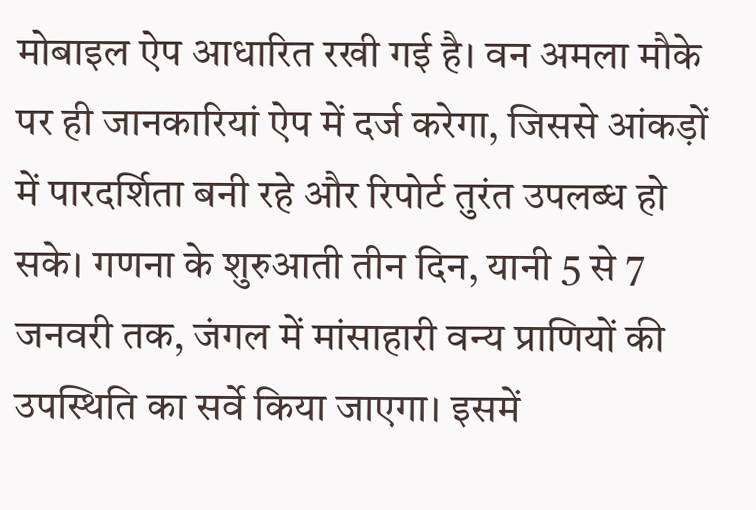मोबाइल ऐप आधारित रखी गई है। वन अमला मौके पर ही जानकारियां ऐप में दर्ज करेगा, जिससे आंकड़ों में पारदर्शिता बनी रहे और रिपोर्ट तुरंत उपलब्ध हो सके। गणना के शुरुआती तीन दिन, यानी 5 से 7 जनवरी तक, जंगल में मांसाहारी वन्य प्राणियों की उपस्थिति का सर्वे किया जाएगा। इसमें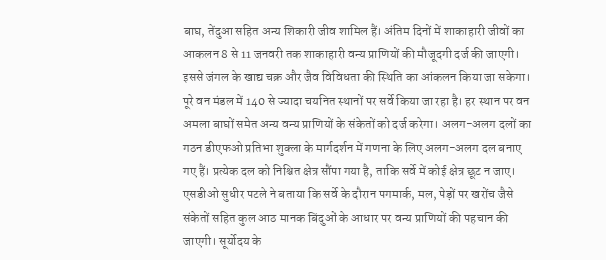बाघ, तेंदुआ सहित अन्य शिकारी जीव शामिल हैं। अंतिम दिनों में शाकाहारी जीवों का आकलन 8 से 11 जनवरी तक शाकाहारी वन्य प्राणियों की मौजूदगी दर्ज की जाएगी। इससे जंगल के खाद्य चक्र और जैव विविधता की स्थिति का आंकलन किया जा सकेगा। पूरे वन मंडल में 140 से ज्यादा चयनित स्थानों पर सर्वे किया जा रहा है। हर स्थान पर वन अमला बाघों समेत अन्य वन्य प्राणियों के संकेतों को दर्ज करेगा। अलग-अलग दलों का गठन डीएफओ प्रतिभा शुक्ला के मार्गदर्शन में गणना के लिए अलग-अलग दल बनाए गए हैं। प्रत्येक दल को निश्चित क्षेत्र सौंपा गया है, ताकि सर्वे में कोई क्षेत्र छूट न जाए। एसडीओ सुधीर पटले ने बताया कि सर्वे के दौरान पगमार्क, मल, पेड़ों पर खरोंच जैसे संकेतों सहित कुल आठ मानक बिंदुओं के आधार पर वन्य प्राणियों की पहचान की जाएगी। सूर्योदय के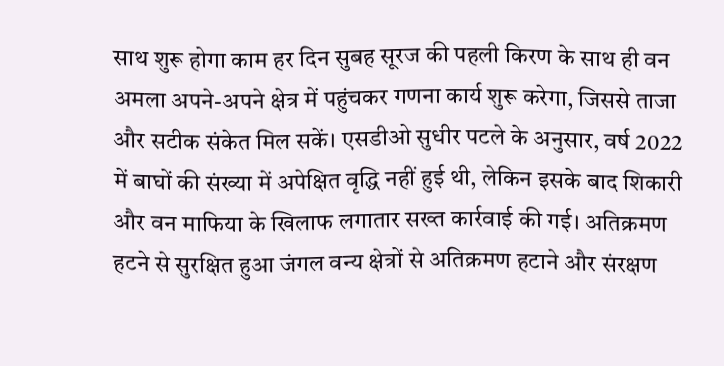साथ शुरू होगा काम हर दिन सुबह सूरज की पहली किरण के साथ ही वन अमला अपने-अपने क्षेत्र में पहुंचकर गणना कार्य शुरू करेगा, जिससे ताजा और सटीक संकेत मिल सकें। एसडीओ सुधीर पटले के अनुसार, वर्ष 2022 में बाघों की संख्या में अपेक्षित वृद्धि नहीं हुई थी, लेकिन इसके बाद शिकारी और वन माफिया के खिलाफ लगातार सख्त कार्रवाई की गई। अतिक्रमण हटने से सुरक्षित हुआ जंगल वन्य क्षेत्रों से अतिक्रमण हटाने और संरक्षण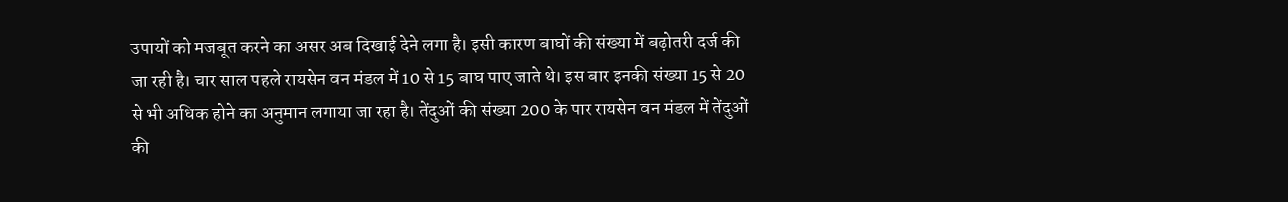उपायों को मजबूत करने का असर अब दिखाई देने लगा है। इसी कारण बाघों की संख्या में बढ़ोतरी दर्ज की जा रही है। चार साल पहले रायसेन वन मंडल में 10 से 15 बाघ पाए जाते थे। इस बार इनकी संख्या 15 से 20 से भी अधिक होने का अनुमान लगाया जा रहा है। तेंदुओं की संख्या 200 के पार रायसेन वन मंडल में तेंदुओं की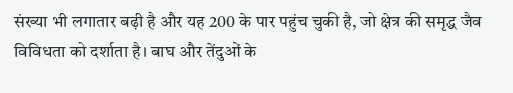संख्या भी लगातार बढ़ी है और यह 200 के पार पहुंच चुकी है, जो क्षेत्र की समृद्ध जैव विविधता को दर्शाता है। बाघ और तेंदुओं के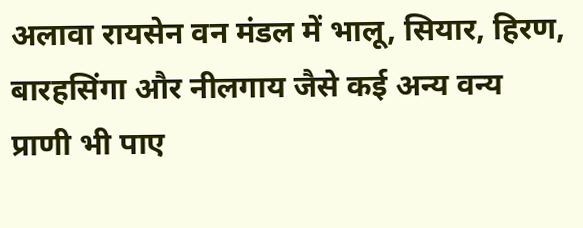अलावा रायसेन वन मंडल में भालू, सियार, हिरण, बारहसिंगा और नीलगाय जैसे कई अन्य वन्य प्राणी भी पाए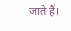जाते हैं।